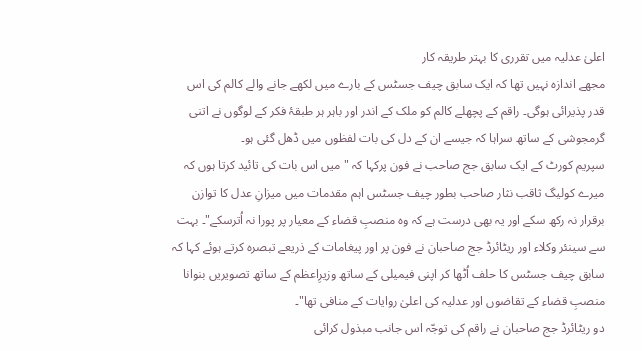اعلیٰ عدلیہ میں تقرری کا بہتر طریقہ کار
مجھے اندازہ نہیں تھا کہ ایک سابق چیف جسٹس کے بارے میں لکھے جانے والے کالم کی اس قدر پذیرائی ہوگی۔ راقم کے پچھلے کالم کو ملک کے اندر اور باہر ہر طبقۂ فکر کے لوگوں نے اتنی گرمجوشی کے ساتھ سراہا کہ جیسے ان کے دل کی بات لفظوں میں ڈھل گئی ہو۔
سپریم کورٹ کے ایک سابق جج صاحب نے فون پرکہا کہ "میں اس بات کی تائید کرتا ہوں کہ میرے کولیگ ثاقب نثار صاحب بطور چیف جسٹس اہم مقدمات میں میزانِ عدل کا توازن برقرار نہ رکھ سکے اور یہ بھی درست ہے کہ وہ منصبِ قضاء کے معیار پر پورا نہ اُترسکے"۔ بہت سے سینئر وکلاء اور ریٹائرڈ جج صاحبان نے فون پر اور پیغامات کے ذریعے تبصرہ کرتے ہوئے کہا کہ سابق چیف جسٹس کا حلف اُٹھا کر اپنی فیمیلی کے ساتھ وزیرِاعظم کے ساتھ تصویریں بنوانا منصبِ قضاء کے تقاضوں اور عدلیہ کی اعلیٰ روایات کے منافی تھا"۔
دو ریٹائرڈ جج صاحبان نے راقم کی توجّہ اس جانب مبذول کرائی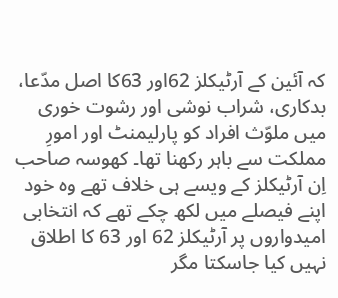کہ آئین کے آرٹیکلز 62اور 63کا اصل مدّعا، بدکاری، شراب نوشی اور رشوت خوری میں ملوّث افراد کو پارلیمنٹ اور امورِ مملکت سے باہر رکھنا تھا۔ کھوسہ صاحب اِن آرٹیکلز کے ویسے ہی خلاف تھے وہ خود اپنے فیصلے میں لکھ چکے تھے کہ انتخابی امیدواروں پر آرٹیکلز 62 اور 63 کا اطلاق نہیں کیا جاسکتا مگر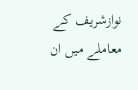نوازشریف کے معاملے میں ان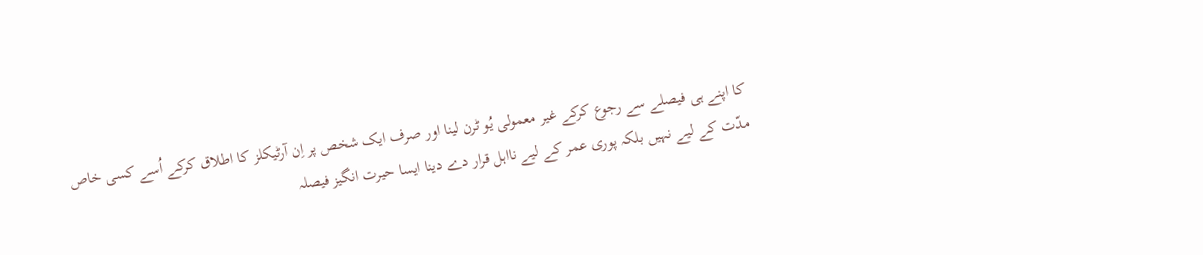کا اپنے ہی فیصلے سے رجوع کرکے غیر معمولی یُو ٹرن لینا اور صرف ایک شخص پر اِن آرٹیکلز کا اطلاق کرکے اُسے کسی خاص مدّت کے لیے نہیں بلکہ پوری عمر کے لیے نااہل قرار دے دینا ایسا حیرت انگیز فیصلہ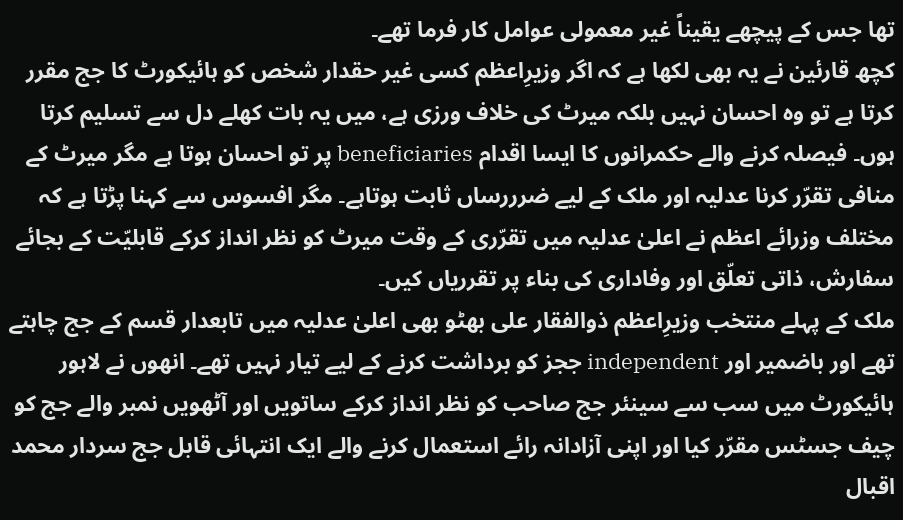تھا جس کے پیچھے یقیناً غیر معمولی عوامل کار فرما تھے۔
کچھ قارئین نے یہ بھی لکھا ہے کہ اگر وزیرِاعظم کسی غیر حقدار شخص کو ہائیکورٹ کا جج مقرر کرتا ہے تو وہ احسان نہیں بلکہ میرٹ کی خلاف ورزی ہے، میں یہ بات کھلے دل سے تسلیم کرتا ہوں۔ فیصلہ کرنے والے حکمرانوں کا ایسا اقدام beneficiaries پر تو احسان ہوتا ہے مگر میرٹ کے منافی تقرّر کرنا عدلیہ اور ملک کے لیے ضرررساں ثابت ہوتاہے۔ مگر افسوس سے کہنا پڑتا ہے کہ مختلف وزرائے اعظم نے اعلیٰ عدلیہ میں تقرّری کے وقت میرٹ کو نظر انداز کرکے قابلیّت کے بجائے سفارش، ذاتی تعلّق اور وفاداری کی بناء پر تقرریاں کیں۔
ملک کے پہلے منتخب وزیرِاعظم ذوالفقار علی بھٹو بھی اعلیٰ عدلیہ میں تابعدار قسم کے جج چاہتے تھے اور باضمیر اور independent ججز کو برداشت کرنے کے لیے تیار نہیں تھے۔ انھوں نے لاہور ہائیکورٹ میں سب سے سینئر جج صاحب کو نظر انداز کرکے ساتویں اور آٹھویں نمبر والے جج کو چیف جسٹس مقرّر کیا اور اپنی آزادانہ رائے استعمال کرنے والے ایک انتہائی قابل جج سردار محمد اقبال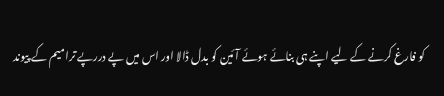کو فارغ کرنے کے لیے اپنے ہی بنائے ہوئے آئین کو بدل ڈالا اور اس میں پے دررپے ترامیم کے پیوند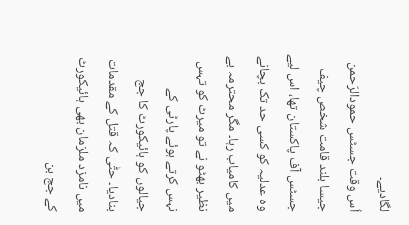لگادیے۔
اُس وقت جسٹس حمودالرّحمن جیسا بلند قامت شخص چیف جسٹس آف پاکستان تھا، اس لیے وہ عدلیہ کو کسی حد تک بچانے میں کامیاب رہا۔ مگر محترمہ بے نظیر بھٹو نے تو میرٹ کو تہس نہس کرتے ہوئے پارٹی کے جیالوں کو ہائیکورٹ کا جج بنادیا۔ حتّٰی کہ قتل کے مقدمات میں نامزد ملزمان بھی ہائیکورٹ کے جج بن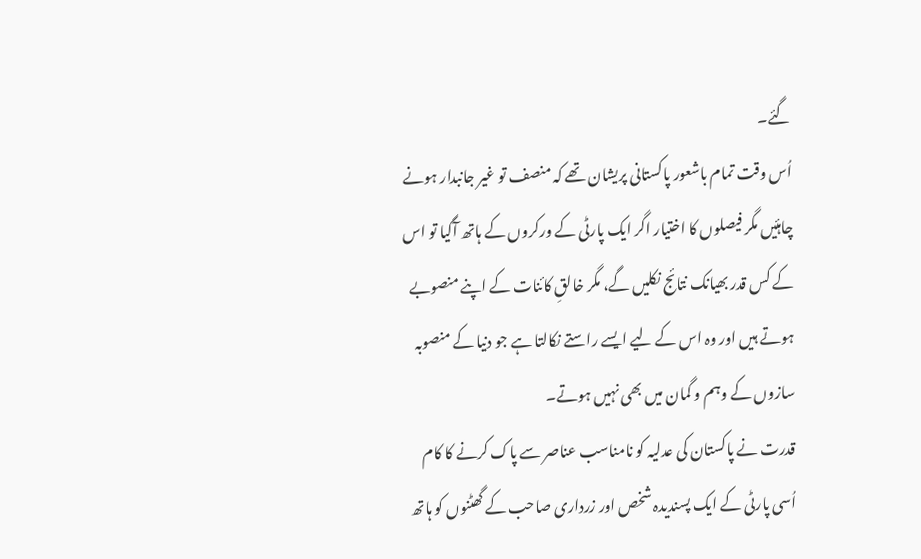گئے۔
اُس وقت تمام باشعور پاکستانی پریشان تھے کہ منصف تو غیر جانبدار ہونے چاہئیں مگر فیصلوں کا اختیار اگر ایک پارٹی کے ورکروں کے ہاتھ آگیا تو اس کے کس قدر بھیانک نتائج نکلیں گے، مگر خالقِ کائنات کے اپنے منصوبے ہوتے ہیں اور وہ اس کے لیے ایسے راستے نکالتا ہے جو دنیا کے منصوبہ سازوں کے وہم و گمان میں بھی نہیں ہوتے۔
قدرت نے پاکستان کی عدلیہ کو نامناسب عناصر سے پاک کرنے کا کام اُسی پارٹی کے ایک پسندیدہ شخص اور زرداری صاحب کے گھٹنوں کو ہاتھ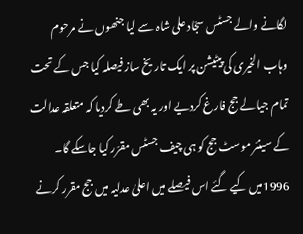لگانے والے جسٹس سجّاد علی شاہ سے لیا جنھوں نے مرحوم وہاب الخیری کی پیٹیشن پر ایک تاریخ ساز فیصلہ کیا جس کے تحت تمام جیالے جج فارغ کردیے اور یہ بھی طے کردیا کہ متعلقہ عدالت کے سینئر موسٹ جج کو ہی چیف جسٹس مقرّر کیا جاسکے گا۔
1996میں کیے گئے اس فیصلے میں اعلیٰ عدلیہ میں جج مقرر کرنے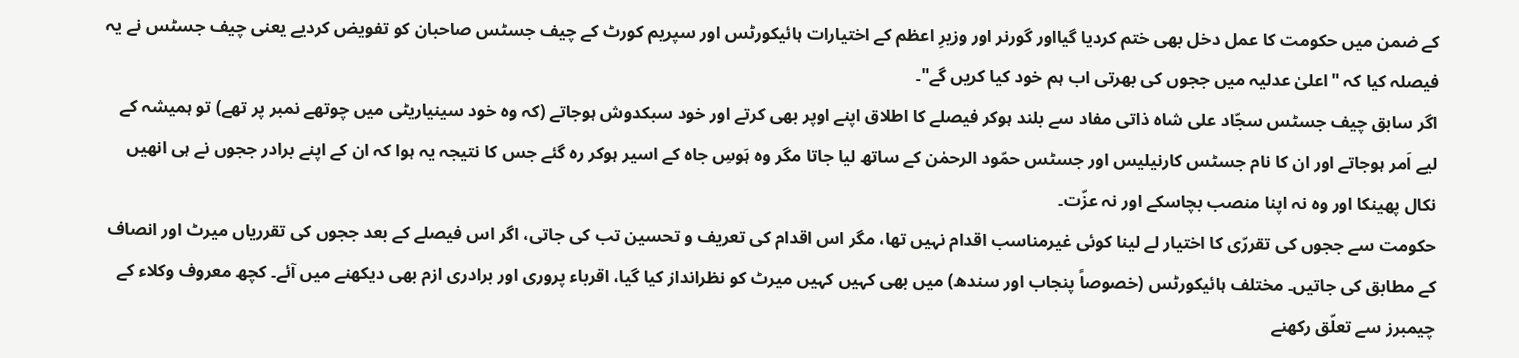کے ضمن میں حکومت کا عمل دخل بھی ختم کردیا گیااور گورنر اور وزیرِ اعظم کے اختیارات ہائیکورٹس اور سپریم کورٹ کے چیف جسٹس صاحبان کو تفویض کردیے یعنی چیف جسٹس نے یہ فیصلہ کیا کہ "اعلیٰ عدلیہ میں ججوں کی بھرتی اب ہم خود کیا کریں گے"۔
اگر سابق چیف جسٹس سجّاد علی شاہ ذاتی مفاد سے بلند ہوکر فیصلے کا اطلاق اپنے اوپر بھی کرتے اور خود سبکدوش ہوجاتے (کہ وہ خود سینیاریٹی میں چوتھے نمبر پر تھے) تو ہمیشہ کے لیے اَمر ہوجاتے اور ان کا نام جسٹس کارنیلیس اور جسٹس حمّود الرحمٰن کے ساتھ لیا جاتا مگر وہ ہَوسِ جاہ کے اسیر ہوکر رہ گئے جس کا نتیجہ یہ ہوا کہ ان کے اپنے برادر ججوں نے ہی انھیں نکال پھینکا اور وہ نہ اپنا منصب بچاسکے اور نہ عزّت۔
حکومت سے ججوں کی تقررّی کا اختیار لے لینا کوئی غیرمناسب اقدام نہیں تھا، مگر اس اقدام کی تعریف و تحسین تب کی جاتی، اگر اس فیصلے کے بعد ججوں کی تقرریاں میرٹ اور انصاف کے مطابق کی جاتیں۔ مختلف ہائیکورٹس (خصوصاً پنجاب اور سندھ) میں بھی کہیں کہیں میرٹ کو نظرانداز کیا گیا، اقرباء پروری اور برادری ازم بھی دیکھنے میں آئے۔ کچھ معروف وکلاء کے چیمبرز سے تعلّق رکھنے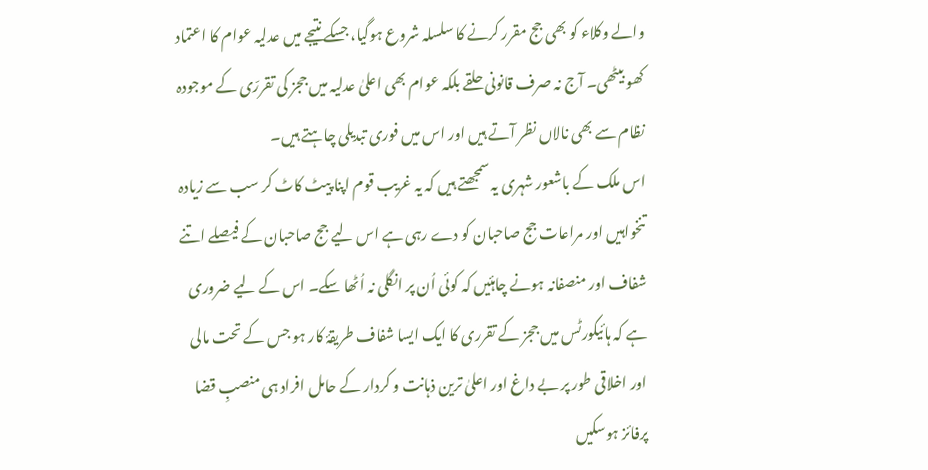والے وکلاء کو بھی جج مقرر کرنے کا سلسلہ شروع ہوگیا، جسکے نتیجے میں عدلیہ عوام کا اعتماد کھو بیٹھی۔ آج نہ صرف قانونی حلقے بلکہ عوام بھی اعلیٰ عدلیہ میں ججز کی تقررّی کے موجودہ نظام سے بھی نالاں نظر آتے ہیں اور اس میں فوری تبدیلی چاہتے ہیں۔
اس ملک کے باشعور شہری یہ سمجھتے ہیں کہ یہ غریب قوم اپنا پیٹ کاٹ کر سب سے زیادہ تنخواہیں اور مراعات جج صاحبان کو دے رہی ہے اس لیے جج صاحبان کے فیصلے اتنے شفاف اور منصفانہ ہونے چاہئیں کہ کوئی اُن پر انگلی نہ اُٹھا سکے۔ اس کے لیے ضروری ہے کہ ہائیکورٹس میں ججز کے تقرری کا ایک ایسا شفاف طریقۂ کار ہو جس کے تحت مالی اور اخلاقی طور پر بے داغ اور اعلیٰ ترین ذہانت و کردار کے حامل افراد ہی منصبِ قضا پرفائز ہوسکیں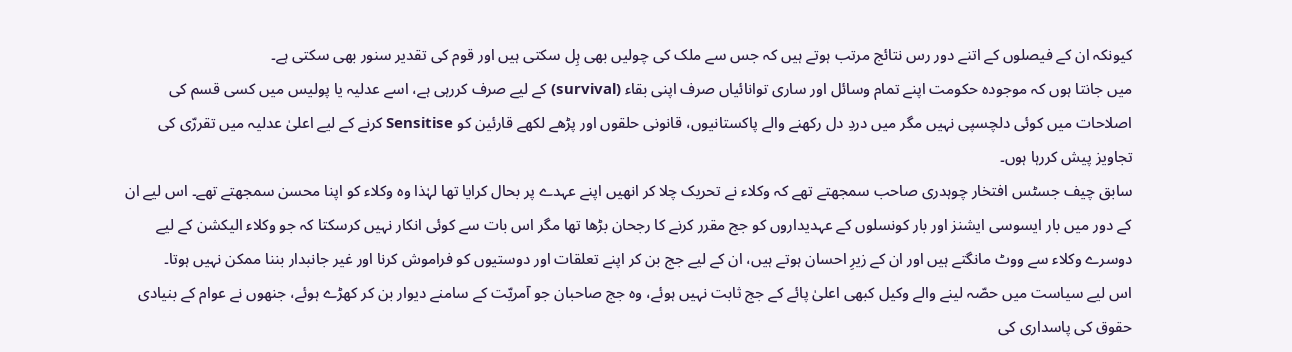کیونکہ ان کے فیصلوں کے اتنے دور رس نتائج مرتب ہوتے ہیں کہ جس سے ملک کی چولیں بھی ہِل سکتی ہیں اور قوم کی تقدیر سنور بھی سکتی ہے۔
میں جانتا ہوں کہ موجودہ حکومت اپنے تمام وسائل اور ساری توانائیاں صرف اپنی بقاء (survival) کے لیے صرف کررہی ہے، اسے عدلیہ یا پولیس میں کسی قسم کی اصلاحات میں کوئی دلچسپی نہیں مگر میں دردِ دل رکھنے والے پاکستانیوں، قانونی حلقوں اور پڑھے لکھے قارئین کو Sensitise کرنے کے لیے اعلیٰ عدلیہ میں تقررّی کی تجاویز پیش کررہا ہوں۔
سابق چیف جسٹس افتخار چوہدری صاحب سمجھتے تھے کہ وکلاء نے تحریک چلا کر انھیں اپنے عہدے پر بحال کرایا تھا لہٰذا وہ وکلاء کو اپنا محسن سمجھتے تھے۔ اس لیے ان کے دور میں بار ایسوسی ایشنز اور بار کونسلوں کے عہدیداروں کو جج مقرر کرنے کا رجحان بڑھا تھا مگر اس بات سے کوئی انکار نہیں کرسکتا کہ جو وکلاء الیکشن کے لیے دوسرے وکلاء سے ووٹ مانگتے ہیں اور ان کے زیرِ احسان ہوتے ہیں، ان کے لیے جج بن کر اپنے تعلقات اور دوستیوں کو فراموش کرنا اور غیر جانبدار بننا ممکن نہیں ہوتا۔
اس لیے سیاست میں حصّہ لینے والے وکیل کبھی اعلیٰ پائے کے جج ثابت نہیں ہوئے، وہ جج صاحبان جو آمریّت کے سامنے دیوار بن کر کھڑے ہوئے، جنھوں نے عوام کے بنیادی حقوق کی پاسداری کی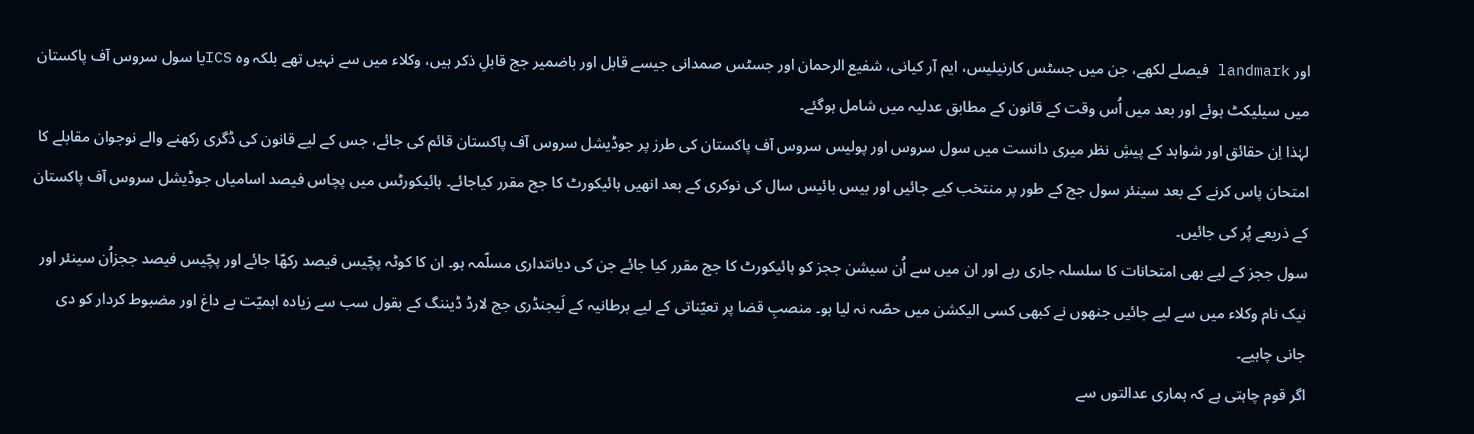اور landmark فیصلے لکھے، جن میں جسٹس کارنیلیس، ایم آر کیانی، شفیع الرحمان اور جسٹس صمدانی جیسے قابل اور باضمیر جج قابلِ ذکر ہیں، وکلاء میں سے نہیں تھے بلکہ وہ ICSیا سول سروس آف پاکستان میں سیلیکٹ ہوئے اور بعد میں اُس وقت کے قانون کے مطابق عدلیہ میں شامل ہوگئے۔
لہٰذا اِن حقائق اور شواہد کے پیشِ نظر میری دانست میں سول سروس اور پولیس سروس آف پاکستان کی طرز پر جوڈیشل سروس آف پاکستان قائم کی جائے، جس کے لیے قانون کی ڈگری رکھنے والے نوجوان مقابلے کا امتحان پاس کرنے کے بعد سینئر سول جج کے طور پر منتخب کیے جائیں اور بیس بائیس سال کی نوکری کے بعد انھیں ہائیکورٹ کا جج مقرر کیاجائے۔ ہائیکورٹس میں پچاس فیصد اسامیاں جوڈیشل سروس آف پاکستان کے ذریعے پُر کی جائیں۔
سول ججز کے لیے بھی امتحانات کا سلسلہ جاری رہے اور ان میں سے اُن سیشن ججز کو ہائیکورٹ کا جج مقرر کیا جائے جن کی دیانتداری مسلّمہ ہو۔ ان کا کوٹہ پچّیس فیصد رکھّا جائے اور پچّیس فیصد ججزاُن سینئر اور نیک نام وکلاء میں سے لیے جائیں جنھوں نے کبھی کسی الیکشن میں حصّہ نہ لیا ہو۔ منصبِ قضا پر تعیّناتی کے لیے برطانیہ کے لَیجنڈری جج لارڈ ڈیننگ کے بقول سب سے زیادہ اہمیّت بے داغ اور مضبوط کردار کو دی جانی چاہیے۔
اگر قوم چاہتی ہے کہ ہماری عدالتوں سے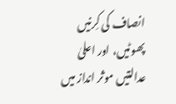انصاف کی کِرنیں پھوٹیں، اور اعلیٰ عدالتیں موثر انداز میں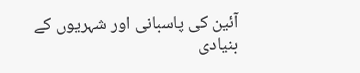آئین کی پاسبانی اور شہریوں کے بنیادی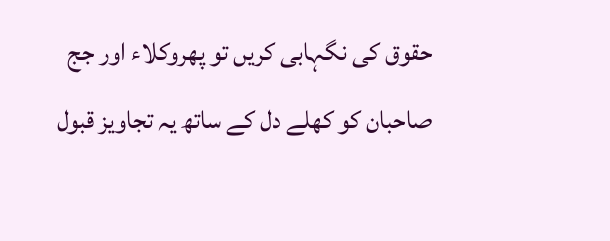حقوق کی نگہابی کریں تو پھروکلاء اور جج صاحبان کو کھلے دل کے ساتھ یہ تجاویز قبول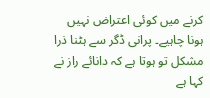کرنے میں کوئی اعتراض نہیں ہونا چاہیے۔ پرانی ڈگر سے ہٹنا ذرا مشکل تو ہوتا ہے کہ دانائے راز نے کہا ہے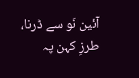آئین نَو سے ڈرنا، طرزِ کہن پہ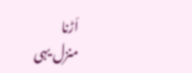اَڑنا
منزل یہی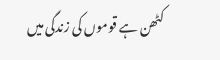کٹھن ہے قوموں کی زندگی میں